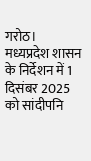गरोठ। मध्यप्रदेश शासन के निर्देशन में 1 दिसंबर 2025 को सांदीपनि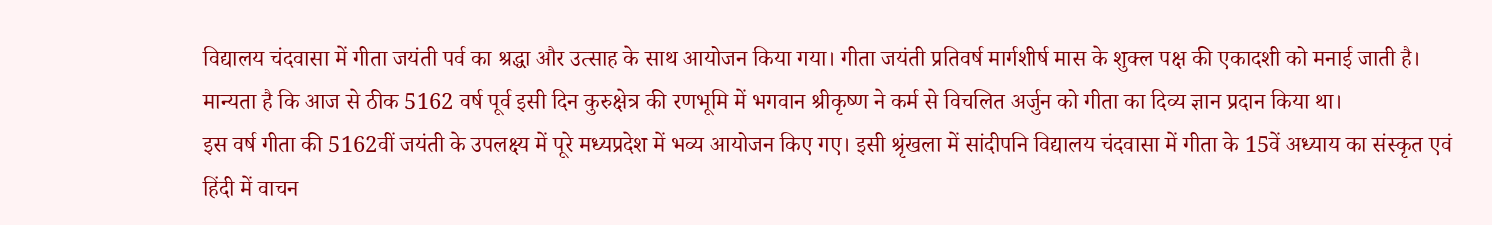विद्यालय चंदवासा में गीता जयंती पर्व का श्रद्धा और उत्साह के साथ आयोजन किया गया। गीता जयंती प्रतिवर्ष मार्गशीर्ष मास के शुक्ल पक्ष की एकादशी को मनाई जाती है। मान्यता है कि आज से ठीक 5162 वर्ष पूर्व इसी दिन कुरुक्षेत्र की रणभूमि में भगवान श्रीकृष्ण ने कर्म से विचलित अर्जुन को गीता का दिव्य ज्ञान प्रदान किया था।
इस वर्ष गीता की 5162वीं जयंती के उपलक्ष्य में पूरे मध्यप्रदेश में भव्य आयोजन किए गए। इसी श्रृंखला में सांदीपनि विद्यालय चंदवासा में गीता के 15वें अध्याय का संस्कृत एवं हिंदी में वाचन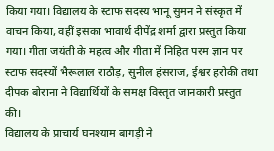किया गया। विद्यालय के स्टाफ सदस्य भानू सुमन ने संस्कृत में वाचन किया, वहीं इसका भावार्थ दीपेंद्र शर्मा द्वारा प्रस्तुत किया गया। गीता जयंती के महत्व और गीता में निहित परम ज्ञान पर स्टाफ सदस्यों भैरूलाल राठौड़, सुनील हंसराज, ईश्वर हरोकी तथा दीपक बोराना ने विद्यार्थियों के समक्ष विस्तृत जानकारी प्रस्तुत की।
विद्यालय के प्राचार्य घनश्याम बागड़ी ने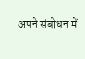अपने संबोधन में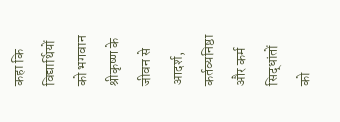कहा कि विद्यार्थियों को भगवान श्रीकृष्ण के जीवन से आदर्श, कर्तव्यनिष्ठा और कर्म सिद्धांतों को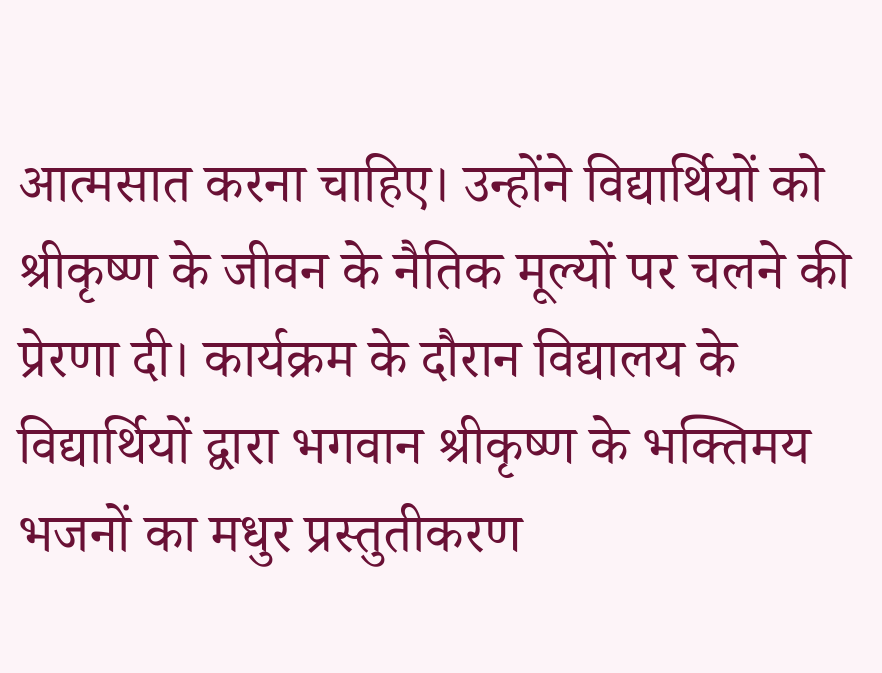आत्मसात करना चाहिए। उन्होंने विद्यार्थियों को श्रीकृष्ण के जीवन के नैतिक मूल्यों पर चलने की प्रेरणा दी। कार्यक्रम के दौरान विद्यालय के विद्यार्थियों द्वारा भगवान श्रीकृष्ण के भक्तिमय भजनों का मधुर प्रस्तुतीकरण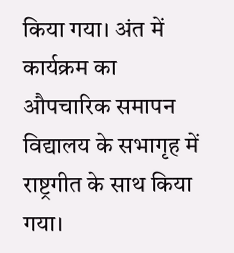किया गया। अंत में कार्यक्रम का औपचारिक समापन विद्यालय के सभागृह में राष्ट्रगीत के साथ किया गया।